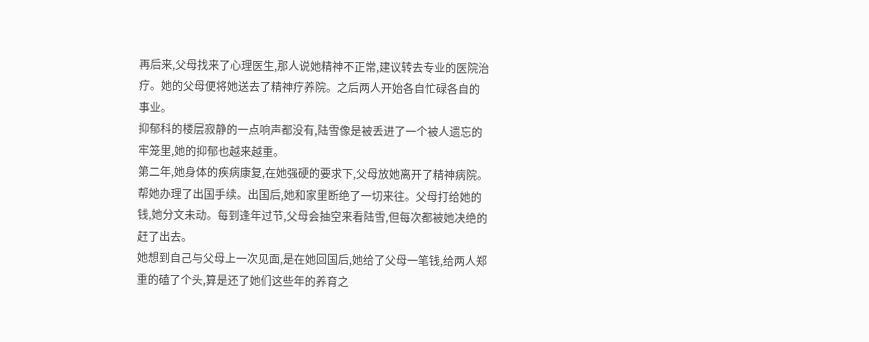再后来,父母找来了心理医生,那人说她精神不正常,建议转去专业的医院治疗。她的父母便将她送去了精神疗养院。之后两人开始各自忙碌各自的事业。
抑郁科的楼层寂静的一点响声都没有,陆雪像是被丢进了一个被人遗忘的牢笼里,她的抑郁也越来越重。
第二年,她身体的疾病康复,在她强硬的要求下,父母放她离开了精神病院。帮她办理了出国手续。出国后,她和家里断绝了一切来往。父母打给她的钱,她分文未动。每到逢年过节,父母会抽空来看陆雪,但每次都被她决绝的赶了出去。
她想到自己与父母上一次见面,是在她回国后,她给了父母一笔钱,给两人郑重的磕了个头,算是还了她们这些年的养育之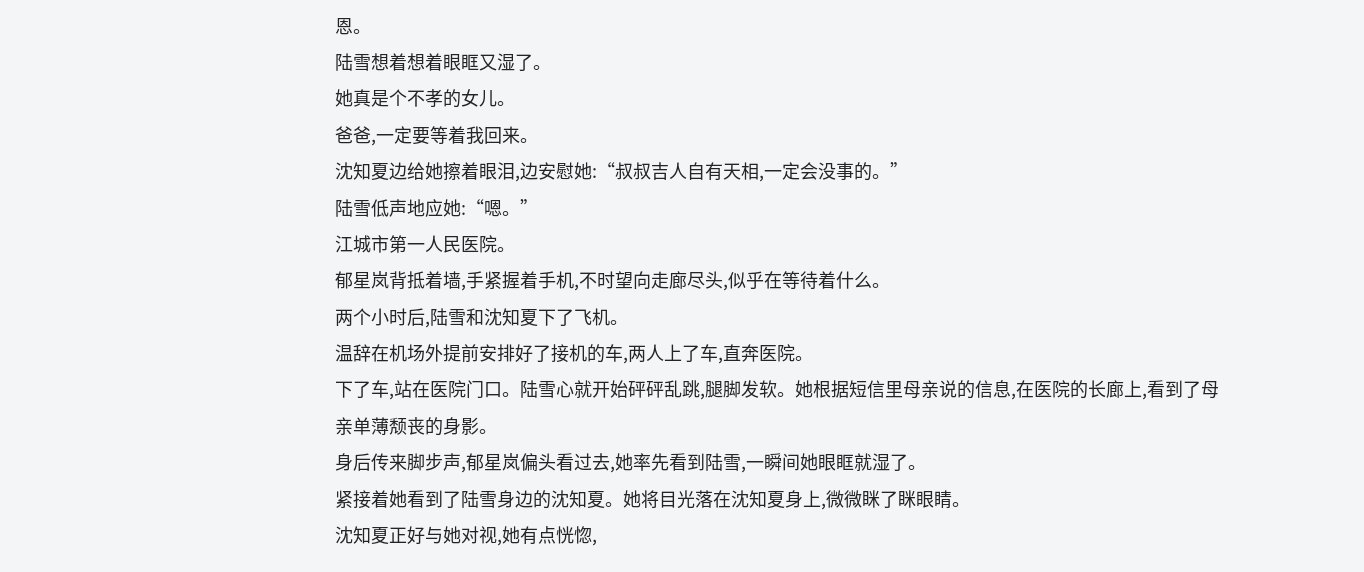恩。
陆雪想着想着眼眶又湿了。
她真是个不孝的女儿。
爸爸,一定要等着我回来。
沈知夏边给她擦着眼泪,边安慰她:“叔叔吉人自有天相,一定会没事的。”
陆雪低声地应她:“嗯。”
江城市第一人民医院。
郁星岚背抵着墙,手紧握着手机,不时望向走廊尽头,似乎在等待着什么。
两个小时后,陆雪和沈知夏下了飞机。
温辞在机场外提前安排好了接机的车,两人上了车,直奔医院。
下了车,站在医院门口。陆雪心就开始砰砰乱跳,腿脚发软。她根据短信里母亲说的信息,在医院的长廊上,看到了母亲单薄颓丧的身影。
身后传来脚步声,郁星岚偏头看过去,她率先看到陆雪,一瞬间她眼眶就湿了。
紧接着她看到了陆雪身边的沈知夏。她将目光落在沈知夏身上,微微眯了眯眼睛。
沈知夏正好与她对视,她有点恍惚,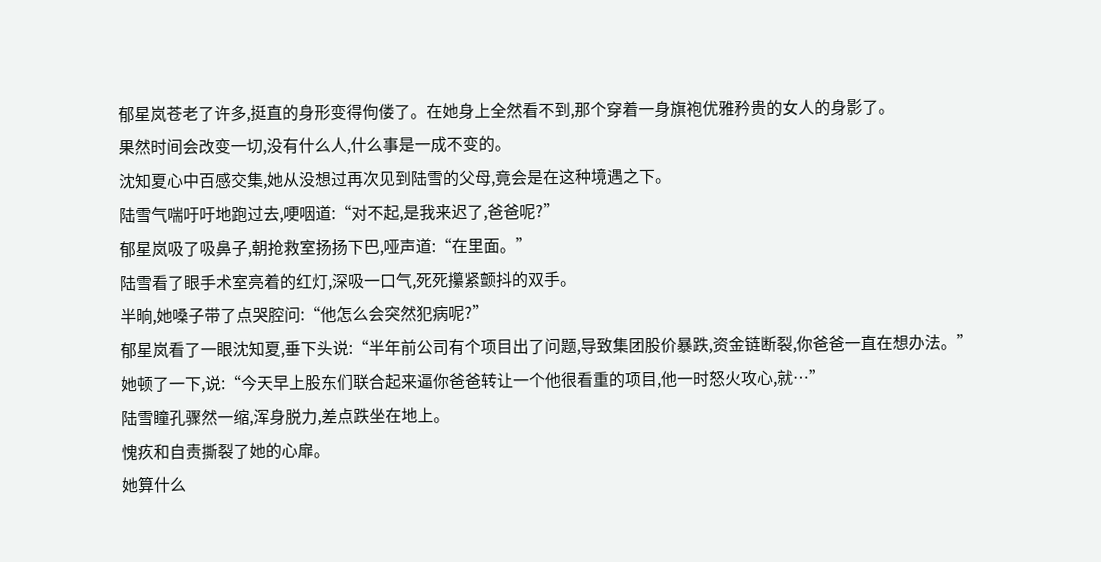郁星岚苍老了许多,挺直的身形变得佝偻了。在她身上全然看不到,那个穿着一身旗袍优雅矜贵的女人的身影了。
果然时间会改变一切,没有什么人,什么事是一成不变的。
沈知夏心中百感交集,她从没想过再次见到陆雪的父母,竟会是在这种境遇之下。
陆雪气喘吁吁地跑过去,哽咽道:“对不起,是我来迟了,爸爸呢?”
郁星岚吸了吸鼻子,朝抢救室扬扬下巴,哑声道:“在里面。”
陆雪看了眼手术室亮着的红灯,深吸一口气,死死攥紧颤抖的双手。
半晌,她嗓子带了点哭腔问:“他怎么会突然犯病呢?”
郁星岚看了一眼沈知夏,垂下头说:“半年前公司有个项目出了问题,导致集团股价暴跌,资金链断裂,你爸爸一直在想办法。”
她顿了一下,说:“今天早上股东们联合起来逼你爸爸转让一个他很看重的项目,他一时怒火攻心,就…”
陆雪瞳孔骤然一缩,浑身脱力,差点跌坐在地上。
愧疚和自责撕裂了她的心扉。
她算什么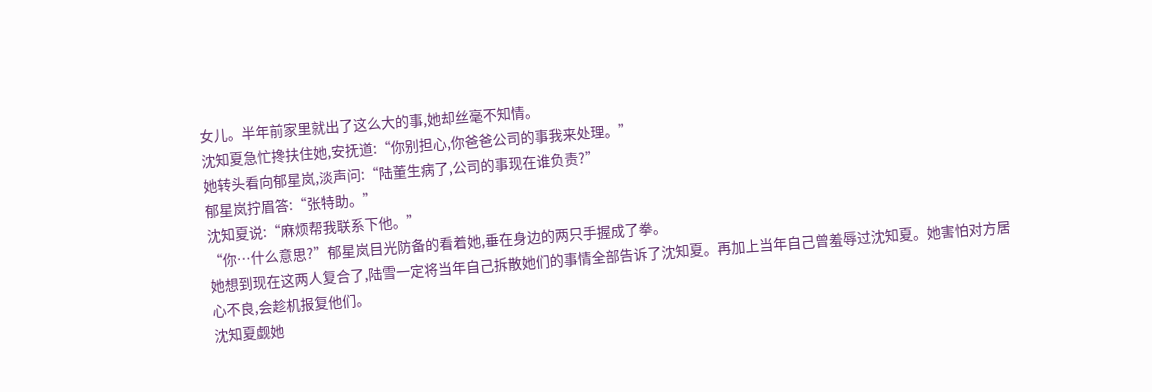女儿。半年前家里就出了这么大的事,她却丝毫不知情。
沈知夏急忙搀扶住她,安抚道:“你别担心,你爸爸公司的事我来处理。”
她转头看向郁星岚,淡声问:“陆董生病了,公司的事现在谁负责?”
郁星岚拧眉答:“张特助。”
沈知夏说:“麻烦帮我联系下他。”
“你…什么意思?”郁星岚目光防备的看着她,垂在身边的两只手握成了拳。
她想到现在这两人复合了,陆雪一定将当年自己拆散她们的事情全部告诉了沈知夏。再加上当年自己曾羞辱过沈知夏。她害怕对方居心不良,会趁机报复他们。
沈知夏觑她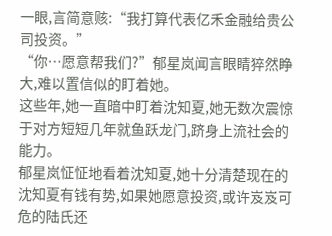一眼,言简意赅:“我打算代表亿禾金融给贵公司投资。”
“你…愿意帮我们?”郁星岚闻言眼睛猝然睁大,难以置信似的盯着她。
这些年,她一直暗中盯着沈知夏,她无数次震惊于对方短短几年就鱼跃龙门,跻身上流社会的能力。
郁星岚怔怔地看着沈知夏,她十分清楚现在的沈知夏有钱有势,如果她愿意投资,或许岌岌可危的陆氏还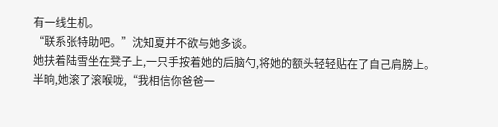有一线生机。
“联系张特助吧。”沈知夏并不欲与她多谈。
她扶着陆雪坐在凳子上,一只手按着她的后脑勺,将她的额头轻轻贴在了自己肩膀上。
半晌,她滚了滚喉咙,“我相信你爸爸一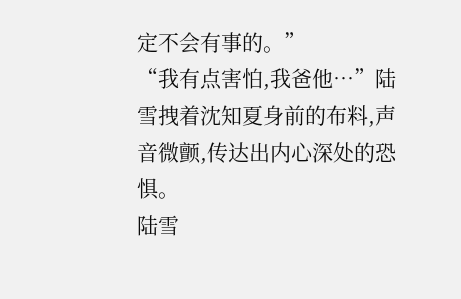定不会有事的。”
“我有点害怕,我爸他…”陆雪拽着沈知夏身前的布料,声音微颤,传达出内心深处的恐惧。
陆雪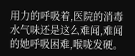用力的呼吸着,医院的消毒水气味还是这么难闻,难闻的她呼吸困难,喉咙发硬。